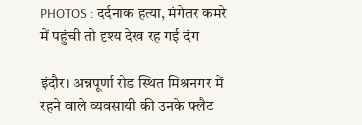PHOTOS : दर्दनाक हत्या, मंगेतर कमरे में पहुंची तो दृश्य देख रह गई दंग

इंदौर। अन्नपूर्णा रोड स्थित मिश्रनगर में रहने वाले व्यवसायी की उनके फ्लैट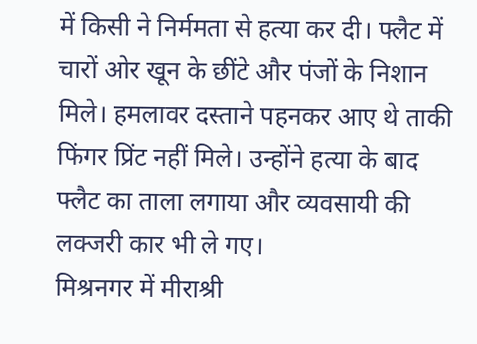में किसी ने निर्ममता से हत्या कर दी। फ्लैट में चारों ओर खून के छींटे और पंजों के निशान मिले। हमलावर दस्ताने पहनकर आए थे ताकी फिंगर प्रिंट नहीं मिले। उन्होंने हत्या के बाद फ्लैट का ताला लगाया और व्यवसायी की लक्जरी कार भी ले गए।
मिश्रनगर में मीराश्री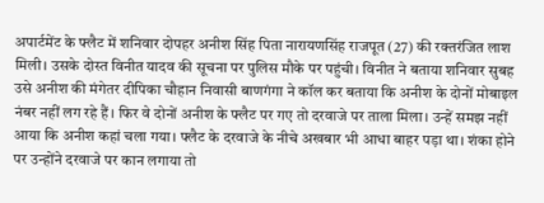अपार्टमेंट के फ्लैट में शनिवार दोपहर अनीश सिंह पिता नारायणसिंह राजपूत (27) की रक्तरंजित लाश मिली। उसके दोस्त विनीत यादव की सूचना पर पुलिस मौके पर पहुंची। विनीत ने बताया शनिवार सुबह उसे अनीश की मंगेतर दीपिका चौहान निवासी बाणगंगा ने कॉल कर बताया कि अनीश के दोनों मोबाइल नंबर नहीं लग रहे हैं। फिर वे दोनों अनीश के फ्लैट पर गए तो दरवाजे पर ताला मिला। उन्हें समझ नहीं आया कि अनीश कहां चला गया। फ्लैट के दरवाजे के नीचे अखबार भी आधा बाहर पड़ा था। शंका होने पर उन्होंने दरवाजे पर कान लगाया तो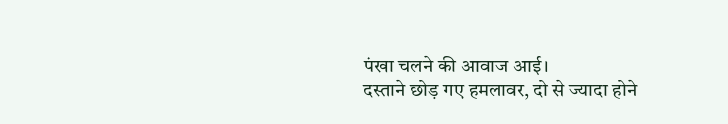पंखा चलने की आवाज आई।
दस्ताने छोड़ गए हमलावर, दो से ज्यादा होने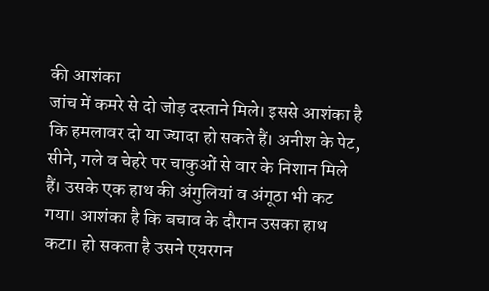की आशंका
जांच में कमरे से दो जोड़ दस्ताने मिले। इससे आशंका है कि हमलावर दो या ज्यादा हो सकते हैं। अनीश के पेट, सीने, गले व चेहरे पर चाकुओं से वार के निशान मिले हैं। उसके एक हाथ की अंगुलियां व अंगूठा भी कट गया। आशंका है कि बचाव के दौरान उसका हाथ कटा। हो सकता है उसने एयरगन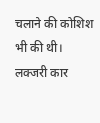चलाने की कोशिश भी की थी।
लक्जरी कार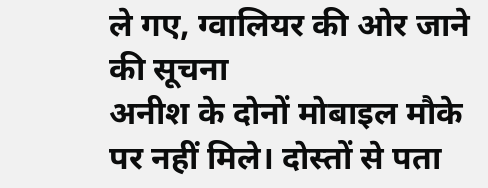ले गए, ग्वालियर की ओर जाने की सूचना
अनीश के दोनों मोबाइल मौके पर नहीं मिले। दोस्तों से पता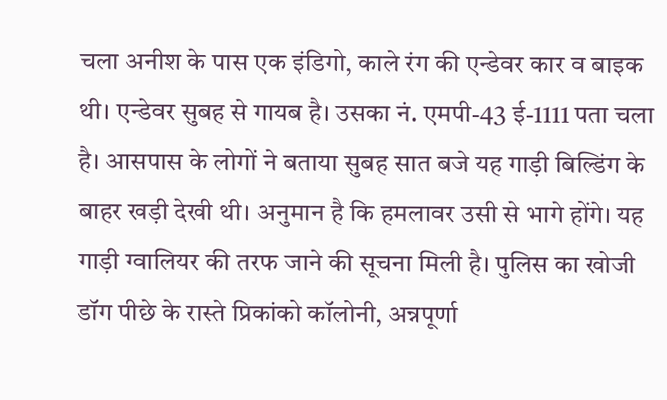चला अनीश के पास एक इंडिगो, काले रंग की एन्डेवर कार व बाइक थी। एन्डेवर सुबह से गायब है। उसका नं. एमपी-43 ई-1111 पता चला है। आसपास के लोगों ने बताया सुबह सात बजे यह गाड़ी बिल्डिंग के बाहर खड़ी देखी थी। अनुमान है कि हमलावर उसी से भागे होंगे। यह गाड़ी ग्वालियर की तरफ जाने की सूचना मिली है। पुलिस का खोजी डॉग पीछे के रास्ते प्रिकांको कॉलोनी, अन्नपूर्णा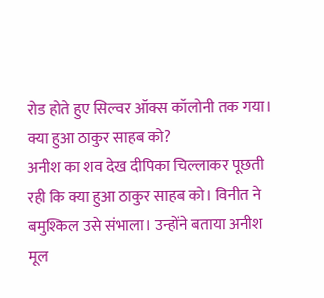रोड होते हुए सिल्वर ऑक्स कॉलोनी तक गया।
क्या हुआ ठाकुर साहब को?
अनीश का शव देख दीपिका चिल्लाकर पूछती रही कि क्या हुआ ठाकुर साहब को। विनीत ने बमुश्किल उसे संभाला। उन्होंने बताया अनीश मूल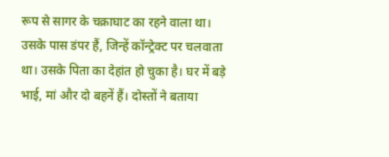रूप से सागर के चक्राघाट का रहने वाला था। उसके पास डंपर हैं, जिन्हें कॉन्ट्रेक्ट पर चलवाता था। उसके पिता का देहांत हो चुका है। घर में बड़े भाई, मां और दो बहनें हैं। दोस्तों ने बताया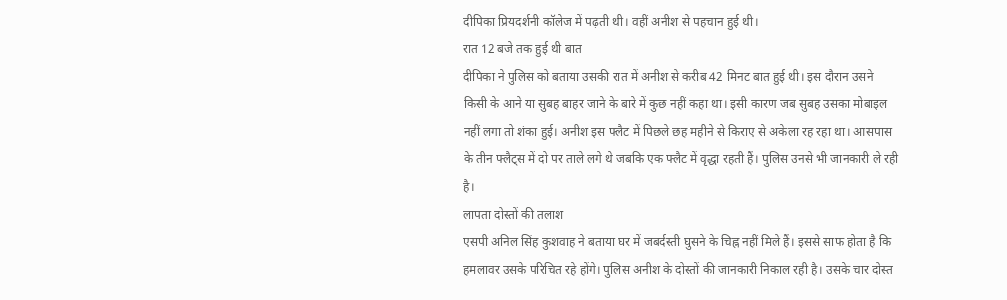दीपिका प्रियदर्शनी कॉलेज में पढ़ती थी। वहीं अनीश से पहचान हुई थी।
रात 12 बजे तक हुई थी बात
दीपिका ने पुलिस को बताया उसकी रात में अनीश से करीब 42 मिनट बात हुई थी। इस दौरान उसने किसी के आने या सुबह बाहर जाने के बारे में कुछ नहीं कहा था। इसी कारण जब सुबह उसका मोबाइल नहीं लगा तो शंका हुई। अनीश इस फ्लैट में पिछले छह महीने से किराए से अकेला रह रहा था। आसपास के तीन फ्लैट्स में दो पर ताले लगे थे जबकि एक फ्लैट में वृद्धा रहती हैं। पुलिस उनसे भी जानकारी ले रही है।
लापता दोस्तों की तलाश
एसपी अनिल सिंह कुशवाह ने बताया घर में जबर्दस्ती घुसने के चिह्न नहीं मिले हैं। इससे साफ होता है कि हमलावर उसके परिचित रहे होंगे। पुलिस अनीश के दोस्तों की जानकारी निकाल रही है। उसके चार दोस्त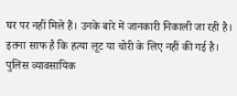घर पर नहीं मिले हैं। उनके बारे में जानकारी निकाली जा रही है। इतना साफ है कि हत्या लूट या चोरी के लिए नहीं की गई है। पुलिस व्यावसायिक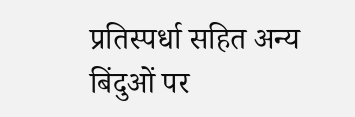प्रतिस्पर्धा सहित अन्य बिंदुओं पर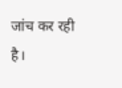जांच कर रही है।